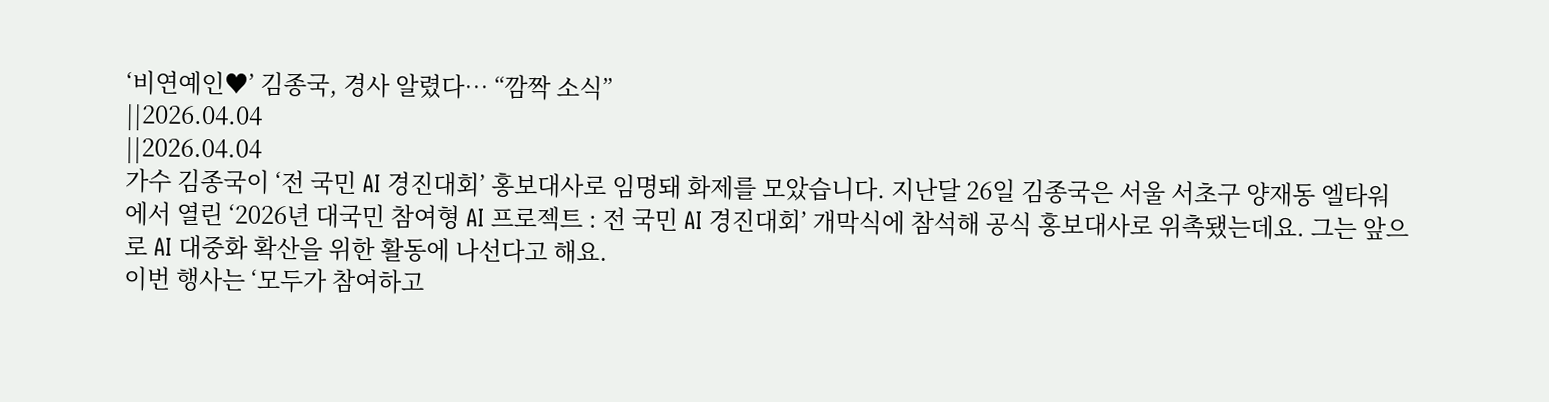‘비연예인♥’ 김종국, 경사 알렸다… “깜짝 소식”
||2026.04.04
||2026.04.04
가수 김종국이 ‘전 국민 AI 경진대회’ 홍보대사로 임명돼 화제를 모았습니다. 지난달 26일 김종국은 서울 서초구 양재동 엘타워에서 열린 ‘2026년 대국민 참여형 AI 프로젝트 : 전 국민 AI 경진대회’ 개막식에 참석해 공식 홍보대사로 위촉됐는데요. 그는 앞으로 AI 대중화 확산을 위한 활동에 나선다고 해요.
이번 행사는 ‘모두가 참여하고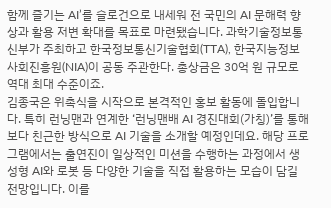함께 즐기는 AI’를 슬로건으로 내세워 전 국민의 AI 문해력 향상과 활용 저변 확대를 목표로 마련됐습니다. 과학기술정보통신부가 주최하고 한국정보통신기술협회(TTA), 한국지능정보사회진흥원(NIA)이 공동 주관한다. 총상금은 30억 원 규모로 역대 최대 수준이죠.
김종국은 위촉식을 시작으로 본격적인 홍보 활동에 돌입합니다. 특히 런닝맨과 연계한 ‘런닝맨배 AI 경진대회(가칭)’를 통해 보다 친근한 방식으로 AI 기술을 소개할 예정인데요. 해당 프로그램에서는 출연진이 일상적인 미션을 수행하는 과정에서 생성형 AI와 로봇 등 다양한 기술을 직접 활용하는 모습이 담길 전망입니다. 이를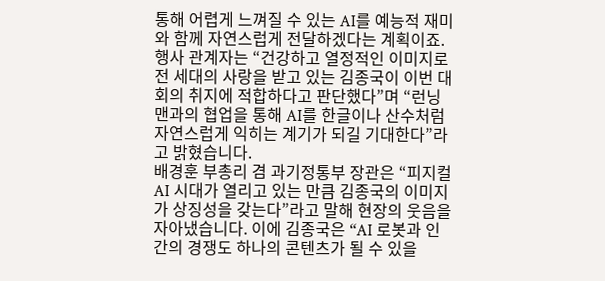통해 어렵게 느껴질 수 있는 AI를 예능적 재미와 함께 자연스럽게 전달하겠다는 계획이죠.
행사 관계자는 “건강하고 열정적인 이미지로 전 세대의 사랑을 받고 있는 김종국이 이번 대회의 취지에 적합하다고 판단했다”며 “런닝맨과의 협업을 통해 AI를 한글이나 산수처럼 자연스럽게 익히는 계기가 되길 기대한다”라고 밝혔습니다.
배경훈 부총리 겸 과기정통부 장관은 “피지컬 AI 시대가 열리고 있는 만큼 김종국의 이미지가 상징성을 갖는다”라고 말해 현장의 웃음을 자아냈습니다. 이에 김종국은 “AI 로봇과 인간의 경쟁도 하나의 콘텐츠가 될 수 있을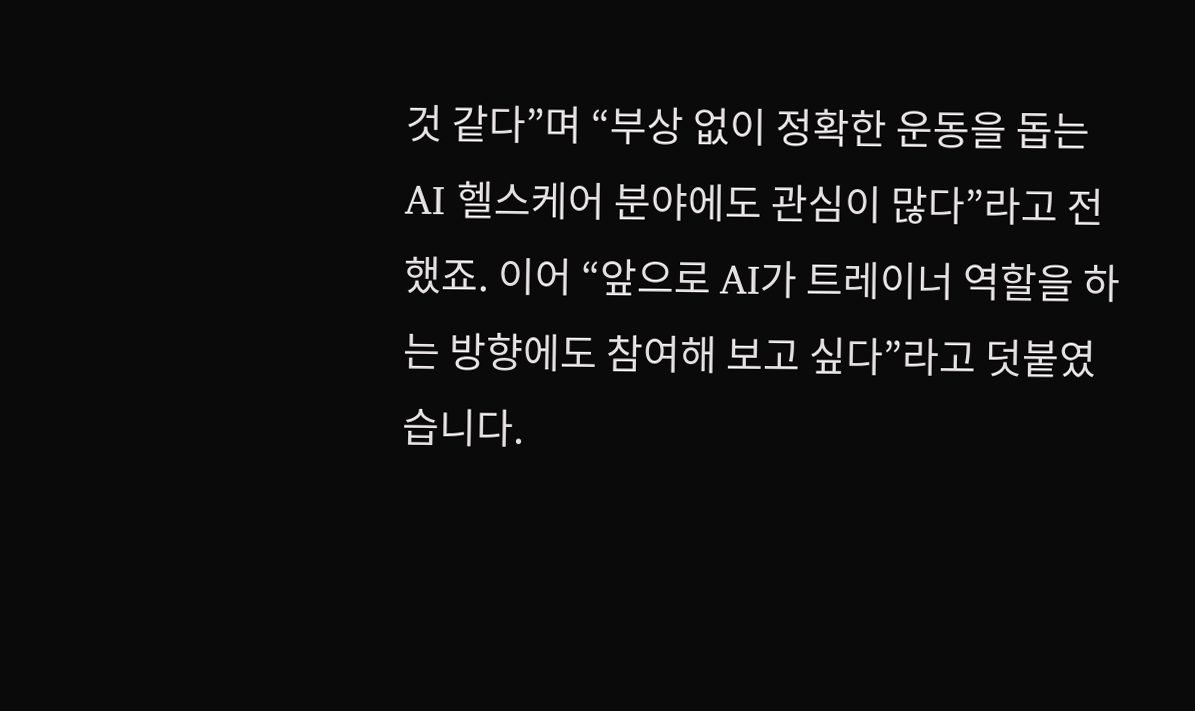것 같다”며 “부상 없이 정확한 운동을 돕는 AI 헬스케어 분야에도 관심이 많다”라고 전했죠. 이어 “앞으로 AI가 트레이너 역할을 하는 방향에도 참여해 보고 싶다”라고 덧붙였습니다.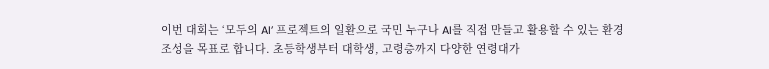이번 대회는 ‘모두의 AI’ 프로젝트의 일환으로 국민 누구나 AI를 직접 만들고 활용할 수 있는 환경 조성을 목표로 합니다. 초등학생부터 대학생, 고령층까지 다양한 연령대가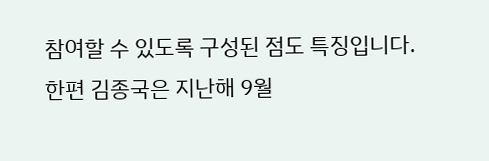참여할 수 있도록 구성된 점도 특징입니다.
한편 김종국은 지난해 9월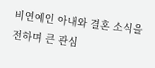비연예인 아내와 결혼 소식을 전하며 큰 관심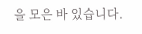을 모은 바 있습니다.